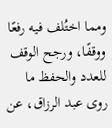ومما اختُلف فيه رفعًا ووقفًا، ورجح الوقف للعدد والحفظ ما روى عبد الرزاق، عن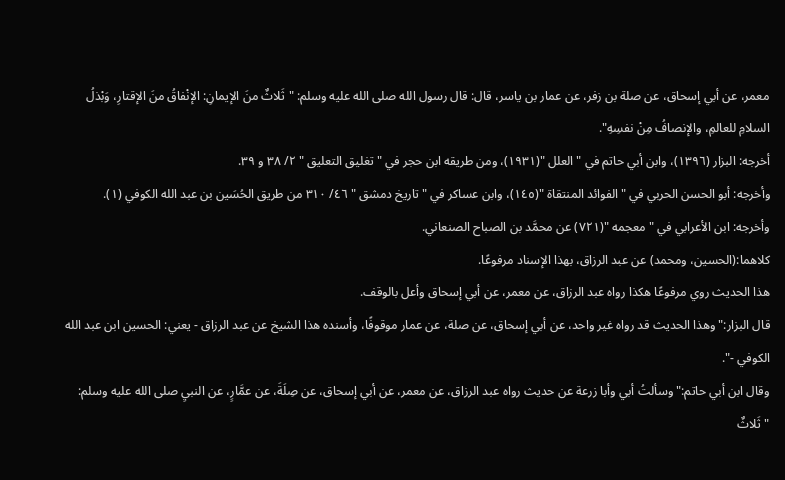معمر، عن أبي إسحاق، عن صلة بن زفر، عن عمار بن ياسر، قال: قال رسول الله صلى الله عليه وسلم: "ثَلاثٌ منَ الإيمانِ: الإنْفاقُ منَ الإقتارِ، وَبْذلُ السلامِ للعالمِ، والإنصافُ مِنْ نفسِهِ".
أخرجه: البزار (١٣٩٦)، وابن أبي حاتم في " العلل "(١٩٣١)، ومن طريقه ابن حجر في " تغليق التعليق " ٢/ ٣٨ و ٣٩.
وأخرجه: أبو الحسن الحربي في " الفوائد المنتقاة "(١٤٥)، وابن عساكر في " تاريخ دمشق " ٤٦/ ٣١٠ من طريق الحُسَين بن عبد الله الكوفي (١).
وأخرجه: ابن الأعرابي في " معجمه "(٧٢١) عن محمَّد بن الصباح الصنعاني.
كلاهما:(الحسين، ومحمد) عن عبد الرزاق، بهذا الإسناد مرفوعًا.
هذا الحديث روي مرفوعًا هكذا رواه عبد الرزاق، عن معمر، عن أبي إسحاق وأعل بالوقف.
قال البزار:"وهذا الحديث قد رواه غير واحد، عن أبي إسحاق، عن صلة، عن عمار موقوفًا، وأسنده هذا الشيخ عن عبد الرزاق - يعني: الحسين ابن عبد الله الكوفي -".
وقال ابن أبي حاتم:"وسألتُ أبي وأبا زرعة عن حديث رواه عبد الرزاق، عن معمر، عن أبي إسحاق، عن صِلَةَ، عن عمَّارٍ، عن النبيِ صلى الله عليه وسلم: "ثَلاثٌ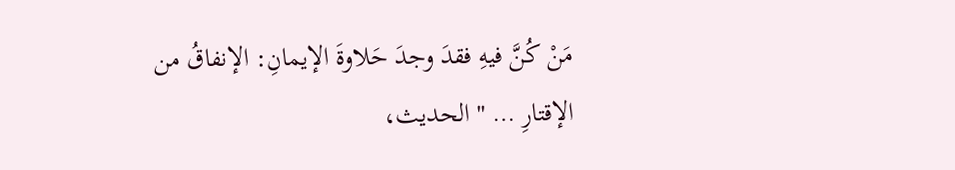مَنْ كُنَّ فيهِ فقدَ وجدَ حَلاوةَ الإيمانِ: الإنفاقُ من الإقتارِ … " الحديث،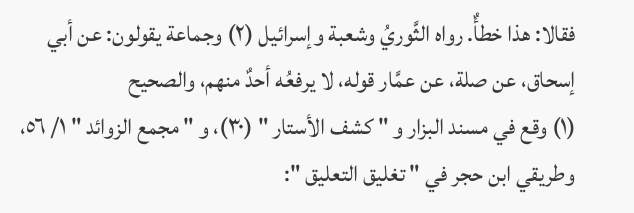فقالا: هذا خطأٌ. رواه الثَّوريُ وشعبة وإسرائيل (٢) وجماعة يقولون: عن أبي إسحاق، عن صلة، عن عمَّار قوله، لا يرفعُه أحدٌ منهم، والصحيح
(١) وقع في مسند البزار و " كشف الأستار " (٣٠)، و " مجمع الزوائد " ١/ ٥٦، وطريقي ابن حجر في " تغليق التعليق ":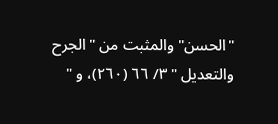"الحسن" والمثبت من " الجرح والتعديل " ٣/ ٦٦ (٢٦٠)، و "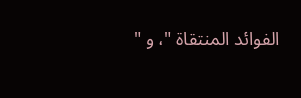الفوائد المنتقاة "، و "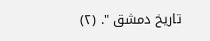تاريخ دمشق ". (٢)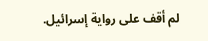لم أقف على رواية إسرائيل.